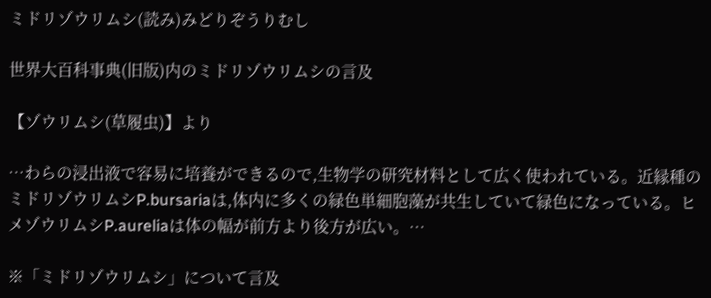ミドリゾウリムシ(読み)みどりぞうりむし

世界大百科事典(旧版)内のミドリゾウリムシの言及

【ゾウリムシ(草履虫)】より

…わらの浸出液で容易に培養ができるので,生物学の研究材料として広く使われている。近縁種のミドリゾウリムシP.bursariaは,体内に多くの緑色単細胞藻が共生していて緑色になっている。ヒメゾウリムシP.aureliaは体の幅が前方より後方が広い。…

※「ミドリゾウリムシ」について言及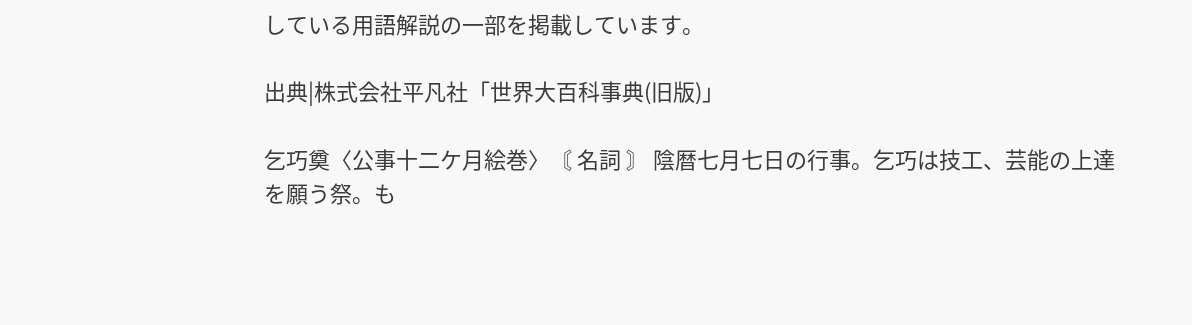している用語解説の一部を掲載しています。

出典|株式会社平凡社「世界大百科事典(旧版)」

乞巧奠〈公事十二ケ月絵巻〉〘 名詞 〙 陰暦七月七日の行事。乞巧は技工、芸能の上達を願う祭。も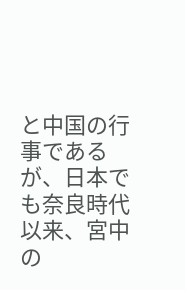と中国の行事であるが、日本でも奈良時代以来、宮中の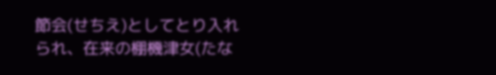節会(せちえ)としてとり入れられ、在来の棚機津女(たな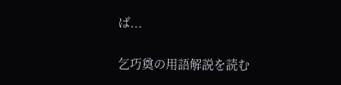ば...

乞巧奠の用語解説を読む